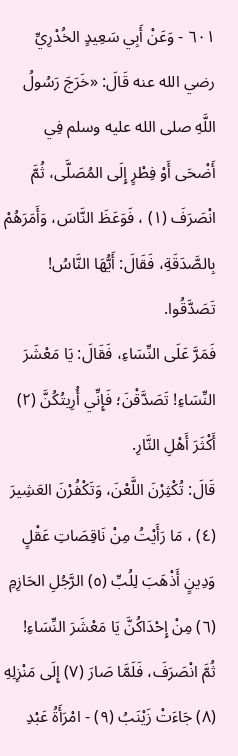٦٠١ - وَعَنْ أَبِي سَعِيدٍ الخُدْرِيِّ رضي الله عنه قَالَ: «خَرَجَ رَسُولُ اللَّهِ صلى الله عليه وسلم فِي أَضْحَى أَوْ فِطْرٍ إِلَى المُصَلَّى، ثُمَّ انْصَرَفَ (١) ، فَوَعَظَ النَّاسَ، وَأَمَرَهُمْ بِالصَّدَقَةِ، فَقَالَ: أَيُّهَا النَّاسُ! تَصَدَّقُوا.
فَمَرَّ عَلَى النِّسَاءِ، فَقَالَ: يَا مَعْشَرَ النِّسَاءِ! تَصَدَّقْنَ؛ فَإِنِّي أُرِيتُكُنَّ (٢) أَكْثَرَ أَهْلِ النَّارِ.
قَالَ: تُكْثِرْنَ اللَّعْنَ، وَتَكْفُرْنَ العَشِيرَ (٤) ، مَا رَأَيْتُ مِنْ نَاقِصَاتِ عَقْلٍ وَدِينٍ أَذْهَبَ لِلُبِّ (٥) الرَّجُلِ الحَازِمِ (٦) مِنْ إِحْدَاكُنَّ يَا مَعْشَرَ النِّسَاءِ!
ثُمَّ انْصَرَفَ، فَلَمَّا صَارَ (٧) إِلَى مَنْزِلِهِ (٨) جَاءَتْ زَيْنَبُ (٩) - امْرَأَةُ عَبْدِ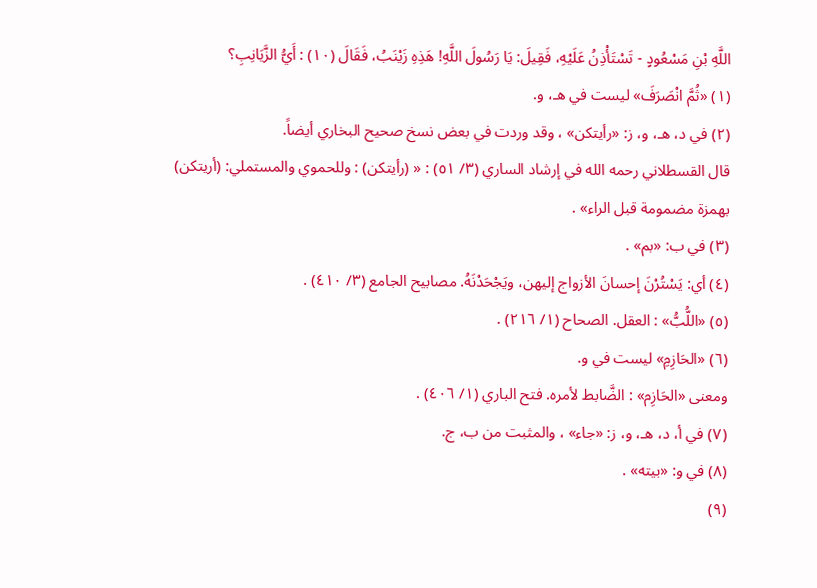اللَّهِ بْنِ مَسْعُودٍ - تَسْتَأْذِنُ عَلَيْهِ، فَقِيلَ: يَا رَسُولَ اللَّهِ! هَذِهِ زَيْنَبُ، فَقَالَ (١٠) : أَيُّ الزَّيَانِبِ؟
(١) «ثُمَّ انْصَرَفَ» ليست في هـ، و.
(٢) في د، هـ، و، ز: «رأيتكن» ، وقد وردت في بعض نسخ صحيح البخاري أيضاً.
قال القسطلاني رحمه الله في إرشاد الساري (٣/ ٥١) : « (رأيتكن) : وللحموي والمستملي: (أريتكن) بهمزة مضمومة قبل الراء» .
(٣) في ب: «بم» .
(٤) أي: يَسْتُرْنَ إحسانَ الأزواج إليهن، ويَجْحَدْنَهُ. مصابيح الجامع (٣/ ٤١٠) .
(٥) «اللُّبُّ» : العقل. الصحاح (١/ ٢١٦) .
(٦) «الحَازِمِ» ليست في و.
ومعنى «الحَازِم» : الضَّابط لأمره. فتح الباري (١/ ٤٠٦) .
(٧) في أ، د، هـ، و، ز: «جاء» ، والمثبت من ب، ج.
(٨) في و: «بيته» .
(٩)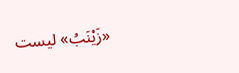«زَيْنَبُ» ليست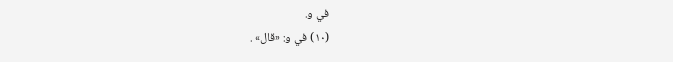في و.
(١٠) في و: «قال» .